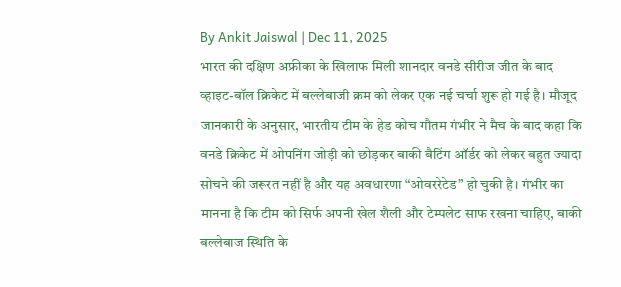By Ankit Jaiswal | Dec 11, 2025
भारत की दक्षिण अफ्रीका के खिलाफ मिली शानदार वनडे सीरीज जीत के बाद व्हाइट-बॉल क्रिकेट में बल्लेबाजी क्रम को लेकर एक नई चर्चा शुरू हो गई है। मौजूद जानकारी के अनुसार, भारतीय टीम के हेड कोच गौतम गंभीर ने मैच के बाद कहा कि वनडे क्रिकेट में ओपनिंग जोड़ी को छोड़कर बाकी बैटिंग ऑर्डर को लेकर बहुत ज्यादा सोचने की जरूरत नहीं है और यह अवधारणा “ओवररेटेड” हो चुकी है। गंभीर का मानना है कि टीम को सिर्फ अपनी खेल शैली और टेम्पलेट साफ रखना चाहिए, बाकी बल्लेबाज स्थिति के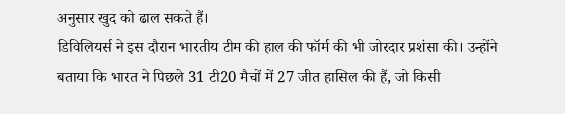अनुसार खुद को ढाल सकते हैं।
डिविलियर्स ने इस दौरान भारतीय टीम की हाल की फॉर्म की भी जोरदार प्रशंसा की। उन्होंने बताया कि भारत ने पिछले 31 टी20 मैचों में 27 जीत हासिल की हैं, जो किसी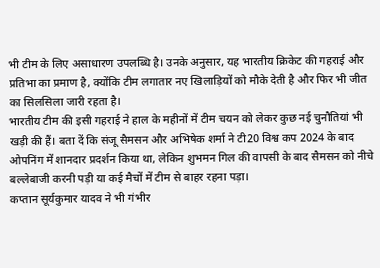भी टीम के लिए असाधारण उपलब्धि है। उनके अनुसार, यह भारतीय क्रिकेट की गहराई और प्रतिभा का प्रमाण है, क्योंकि टीम लगातार नए खिलाड़ियों को मौके देती है और फिर भी जीत का सिलसिला जारी रहता है।
भारतीय टीम की इसी गहराई ने हाल के महीनों में टीम चयन को लेकर कुछ नई चुनौतियां भी खड़ी की हैं। बता दें कि संजू सैमसन और अभिषेक शर्मा ने टी20 विश्व कप 2024 के बाद ओपनिंग में शानदार प्रदर्शन किया था, लेकिन शुभमन गिल की वापसी के बाद सैमसन को नीचे बल्लेबाजी करनी पड़ी या कई मैचों में टीम से बाहर रहना पड़ा।
कप्तान सूर्यकुमार यादव ने भी गंभीर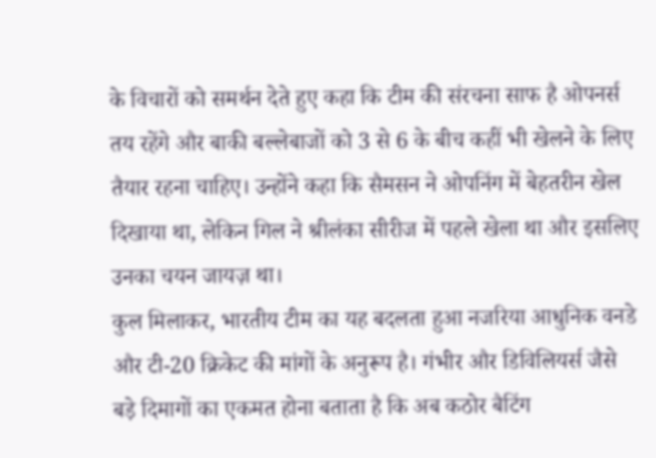के विचारों को समर्थन देते हुए कहा कि टीम की संरचना साफ है ओपनर्स तय रहेंगे और बाकी बल्लेबाजों को 3 से 6 के बीच कहीं भी खेलने के लिए तैयार रहना चाहिए। उन्होंने कहा कि सैमसन ने ओपनिंग में बेहतरीन खेल दिखाया था, लेकिन गिल ने श्रीलंका सीरीज में पहले खेला था और इसलिए उनका चयन जायज़ था।
कुल मिलाकर, भारतीय टीम का यह बदलता हुआ नजरिया आधुनिक वनडे और टी-20 क्रिकेट की मांगों के अनुरूप है। गंभीर और डिविलियर्स जैसे बड़े दिमागों का एकमत होना बताता है कि अब कठोर बैटिंग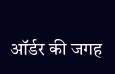ऑर्डर की जगह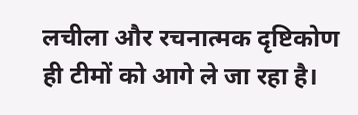लचीला और रचनात्मक दृष्टिकोण ही टीमों को आगे ले जा रहा है।